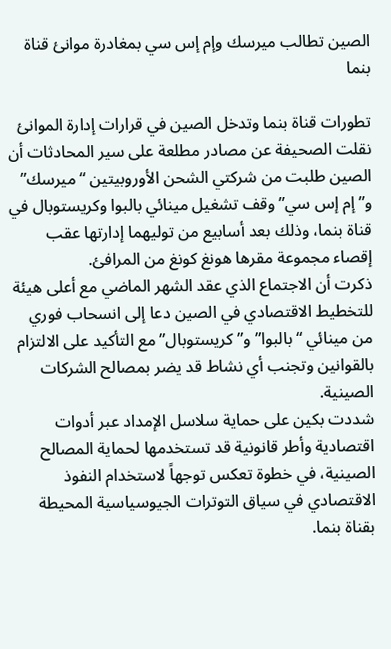الصين تطالب ميرسك وإم إس سي بمغادرة موانئ قناة بنما

تطورات قناة بنما وتدخل الصين في قرارات إدارة الموانئ
نقلت الصحيفة عن مصادر مطلعة على سير المحادثات أن الصين طلبت من شركتي الشحن الأوروبيتين “ميرسك” و”إم إس سي” وقف تشغيل مينائي بالبوا وكريستوبال في قناة بنما، وذلك بعد أسابيع من توليهما إدارتها عقب إقصاء مجموعة مقرها هونغ كونغ من المرافئ.
ذكرت أن الاجتماع الذي عقد الشهر الماضي مع أعلى هيئة للتخطيط الاقتصادي في الصين دعا إلى انسحاب فوري من مينائي “بالبوا” و”كريستوبال” مع التأكيد على الالتزام بالقوانين وتجنب أي نشاط قد يضر بمصالح الشركات الصينية.
شددت بكين على حماية سلاسل الإمداد عبر أدوات اقتصادية وأطر قانونية قد تستخدمها لحماية المصالح الصينية، في خطوة تعكس توجهاً لاستخدام النفوذ الاقتصادي في سياق التوترات الجيوسياسية المحيطة بقناة بنما.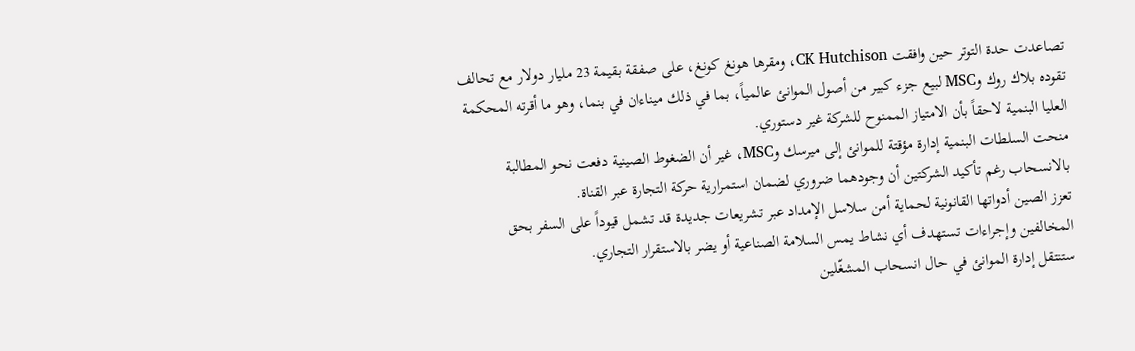تصاعدت حدة التوتر حين وافقت CK Hutchison، ومقرها هونغ كونغ، على صفقة بقيمة 23 مليار دولار مع تحالف تقوده بلاك روك وMSC لبيع جزء كبير من أصول الموانئ عالمياً، بما في ذلك ميناءان في بنما، وهو ما أقرته المحكمة العليا البنمية لاحقاً بأن الامتياز الممنوح للشركة غير دستوري.
منحت السلطات البنمية إدارة مؤقتة للموانئ إلى ميرسك وMSC، غير أن الضغوط الصينية دفعت نحو المطالبة بالانسحاب رغم تأكيد الشركتين أن وجودهما ضروري لضمان استمرارية حركة التجارة عبر القناة.
تعزز الصين أدواتها القانونية لحماية أمن سلاسل الإمداد عبر تشريعات جديدة قد تشمل قيوداً على السفر بحق المخالفين وإجراءات تستهدف أي نشاط يمس السلامة الصناعية أو يضر بالاستقرار التجاري.
ستنتقل إدارة الموانئ في حال انسحاب المشغّلين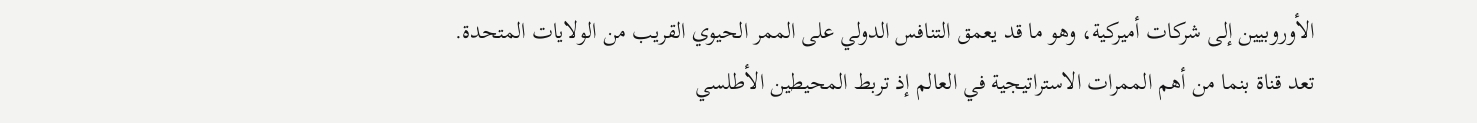الأوروبيين إلى شركات أميركية، وهو ما قد يعمق التنافس الدولي على الممر الحيوي القريب من الولايات المتحدة.
تعد قناة بنما من أهم الممرات الاستراتيجية في العالم إذ تربط المحيطين الأطلسي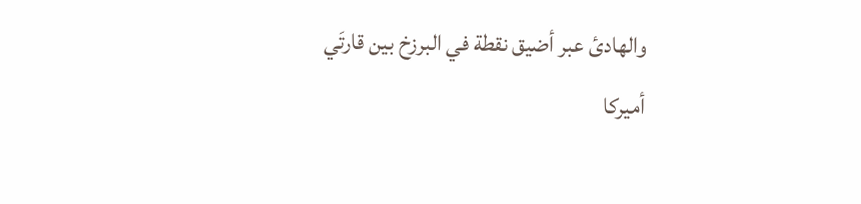والهادئ عبر أضيق نقطة في البرزخ بين قارتَي أميركا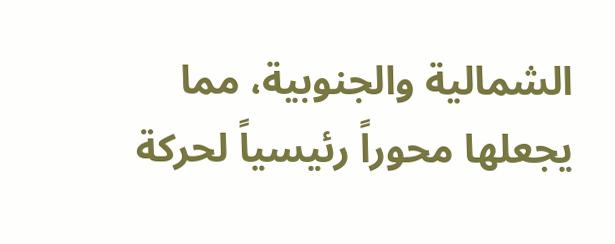الشمالية والجنوبية، مما يجعلها محوراً رئيسياً لحركة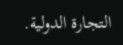التجارة الدولية.